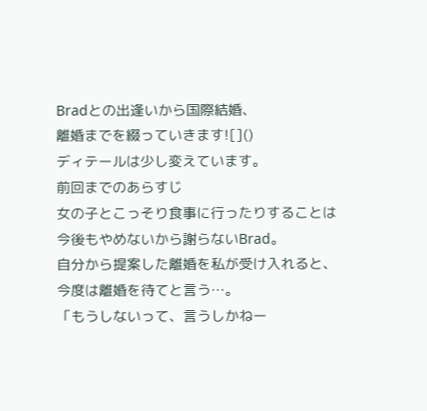Bradとの出逢いから国際結婚、
離婚までを綴っていきます![]()
ディテールは少し変えています。
前回までのあらすじ
女の子とこっそり食事に行ったりすることは
今後もやめないから謝らないBrad。
自分から提案した離婚を私が受け入れると、
今度は離婚を待てと言う…。
「もうしないって、言うしかねー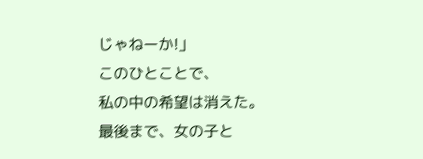じゃねーか!」
このひとことで、
私の中の希望は消えた。
最後まで、女の子と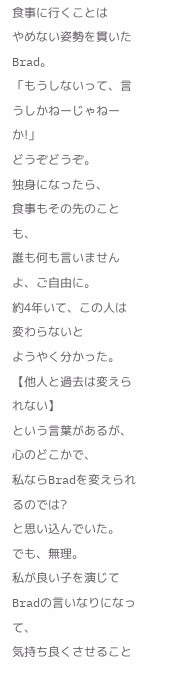食事に行くことは
やめない姿勢を貫いたBrad。
「もうしないって、言うしかねーじゃねーか!」
どうぞどうぞ。
独身になったら、
食事もその先のことも、
誰も何も言いませんよ、ご自由に。
約4年いて、この人は変わらないと
ようやく分かった。
【他人と過去は変えられない】
という言葉があるが、心のどこかで、
私ならBradを変えられるのでは?
と思い込んでいた。
でも、無理。
私が良い子を演じて
Bradの言いなりになって、
気持ち良くさせること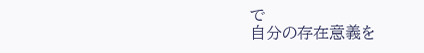で
自分の存在意義を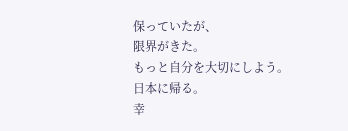保っていたが、
限界がきた。
もっと自分を大切にしよう。
日本に帰る。
幸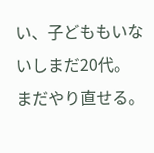い、子どももいないしまだ20代。
まだやり直せる。